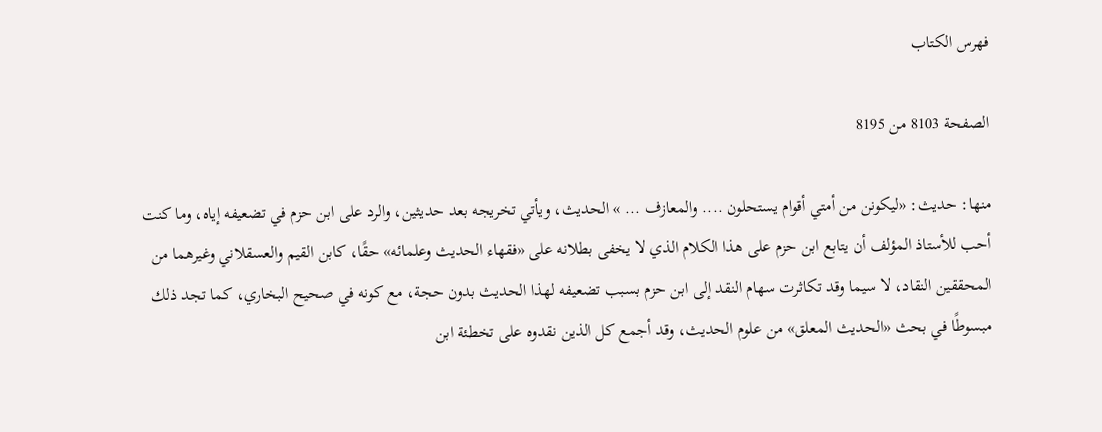فهرس الكتاب

الصفحة 8103 من 8195

منها: حديث: «ليكونن من أمتي أقوام يستحلون .... والمعازف ... » الحديث، ويأتي تخريجه بعد حديثين، والرد على ابن حزم في تضعيفه إياه، وما كنت أحب للأستاذ المؤلف أن يتابع ابن حزم على هذا الكلام الذي لا يخفى بطلانه على «فقهاء الحديث وعلمائه» حقًا، كابن القيم والعسقلاني وغيرهما من المحققين النقاد، لا سيما وقد تكاثرت سهام النقد إلى ابن حزم بسبب تضعيفه لهذا الحديث بدون حجة، مع كونه في صحيح البخاري، كما تجد ذلك مبسوطًا في بحث «الحديث المعلق» من علوم الحديث، وقد أجمع كل الذين نقدوه على تخطئة ابن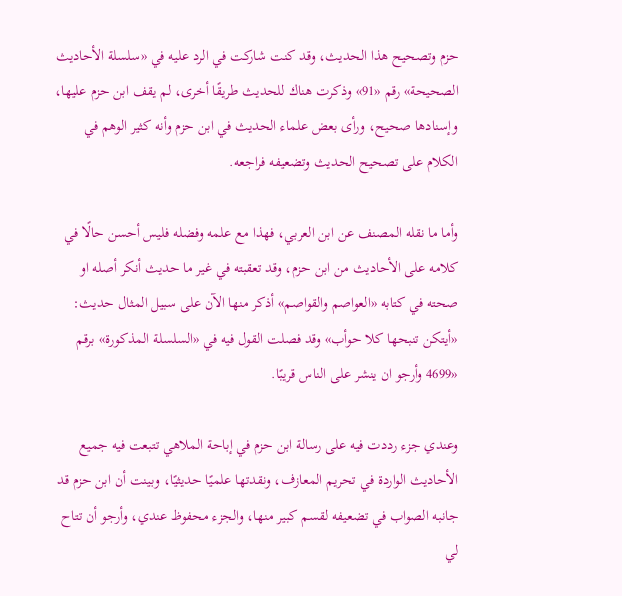حزم وتصحيح هذا الحديث، وقد كنت شاركت في الرد عليه في «سلسلة الأحاديث الصحيحة» رقم «91» وذكرت هناك للحديث طريقًا أخرى، لم يقف ابن حزم عليها، وإسنادها صحيح، ورأى بعض علماء الحديث في ابن حزم وأنه كثير الوهم في الكلام على تصحيح الحديث وتضعيفه فراجعه.

وأما ما نقله المصنف عن ابن العربي، فهذا مع علمه وفضله فليس أحسن حالًا في كلامه على الأحاديث من ابن حزم، وقد تعقبته في غير ما حديث أنكر أصله او صحته في كتابه «العواصم والقواصم» أذكر منها الآن على سبيل المثال حديث: «أيتكن تنبحها كلا حوأب» وقد فصلت القول فيه في «السلسلة المذكورة» برقم «4699 وأرجو ان ينشر على الناس قريبًا.

وعندي جزء رددت فيه على رسالة ابن حزم في إباحة الملاهي تتبعت فيه جميع الأحاديث الواردة في تحريم المعازف، ونقدتها علميًا حديثيًا، وبينت أن ابن حزم قد جانبه الصواب في تضعيفه لقسم كبير منها، والجزء محفوظ عندي، وأرجو أن تتاح لي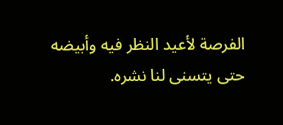الفرصة لأعيد النظر فيه وأبيضه حتى يتسنى لنا نشره.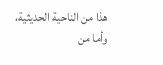هذا من الناحية الحديثية، وأما من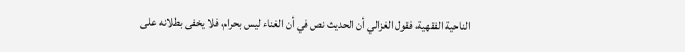الناحية الفقهية، فقول الغزالي أن الحديث نص في أن الغناء ليس بحرام، فلا يخفى بطلانه على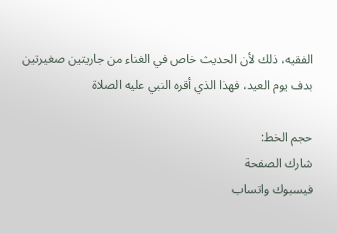الفقيه، ذلك لأن الحديث خاص في الغناء من جاريتين صغيرتين بدف يوم العيد، فهذا الذي أقره النبي عليه الصلاة

حجم الخط:
شارك الصفحة
فيسبوك واتساب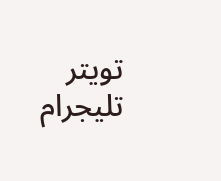تويتر تليجرام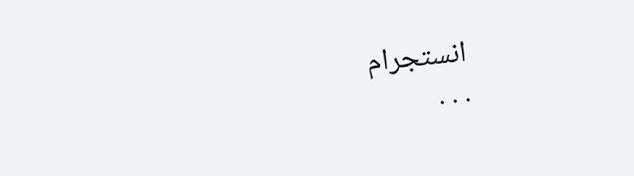انستجرام
. . .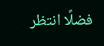فضلًا انتظر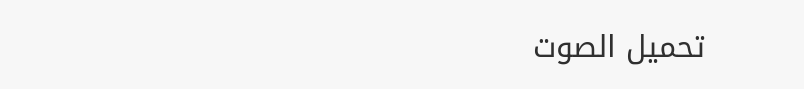تحميل الصوت